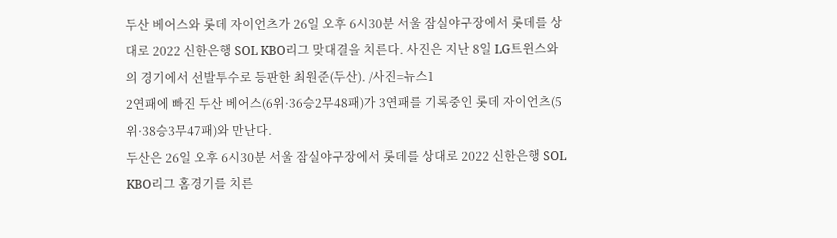두산 베어스와 롯데 자이언츠가 26일 오후 6시30분 서울 잠실야구장에서 롯데를 상대로 2022 신한은행 SOL KBO리그 맞대결을 치른다. 사진은 지난 8일 LG트윈스와의 경기에서 선발투수로 등판한 최원준(두산). /사진=뉴스1
2연패에 빠진 두산 베어스(6위·36승2무48패)가 3연패를 기록중인 롯데 자이언츠(5위·38승3무47패)와 만난다.
두산은 26일 오후 6시30분 서울 잠실야구장에서 롯데를 상대로 2022 신한은행 SOL KBO리그 홈경기를 치른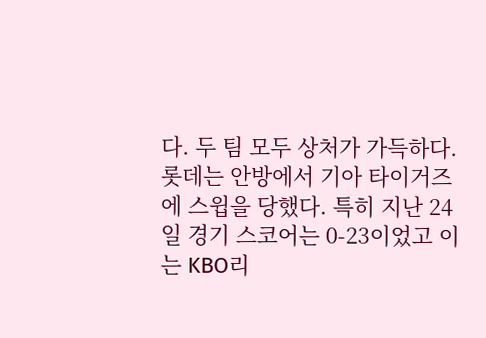다. 두 팀 모두 상처가 가득하다. 롯데는 안방에서 기아 타이거즈에 스윕을 당했다. 특히 지난 24일 경기 스코어는 0-23이었고 이는 KBO리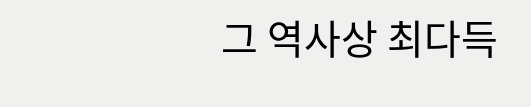그 역사상 최다득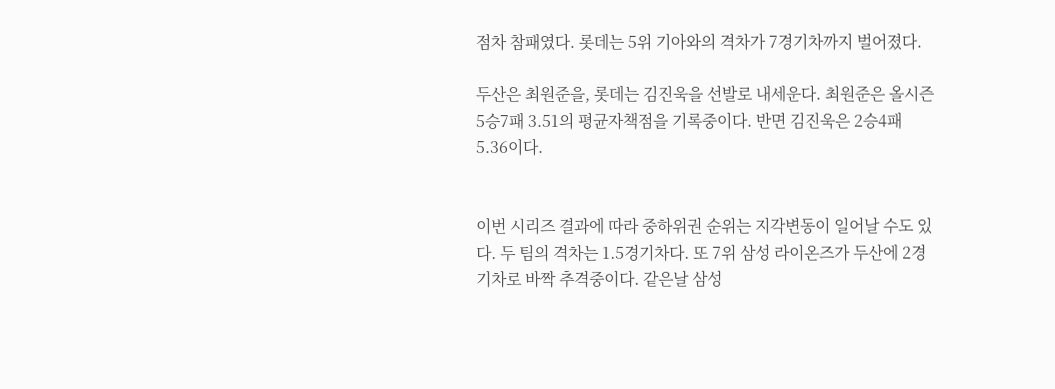점차 참패였다. 롯데는 5위 기아와의 격차가 7경기차까지 벌어졌다.

두산은 최원준을, 롯데는 김진욱을 선발로 내세운다. 최원준은 올시즌 5승7패 3.51의 평균자책점을 기록중이다. 반면 김진욱은 2승4패 5.36이다.


이번 시리즈 결과에 따라 중하위권 순위는 지각변동이 일어날 수도 있다. 두 팀의 격차는 1.5경기차다. 또 7위 삼성 라이온즈가 두산에 2경기차로 바짝 추격중이다. 같은날 삼성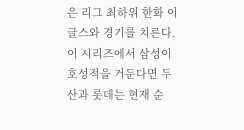은 리그 최하위 한화 이글스와 경기를 치른다. 이 시리즈에서 삼성이 호성적을 거둔다면 두산과 롯데는 현재 순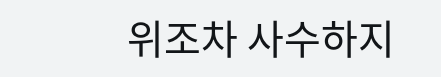위조차 사수하지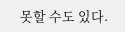못할 수도 있다.